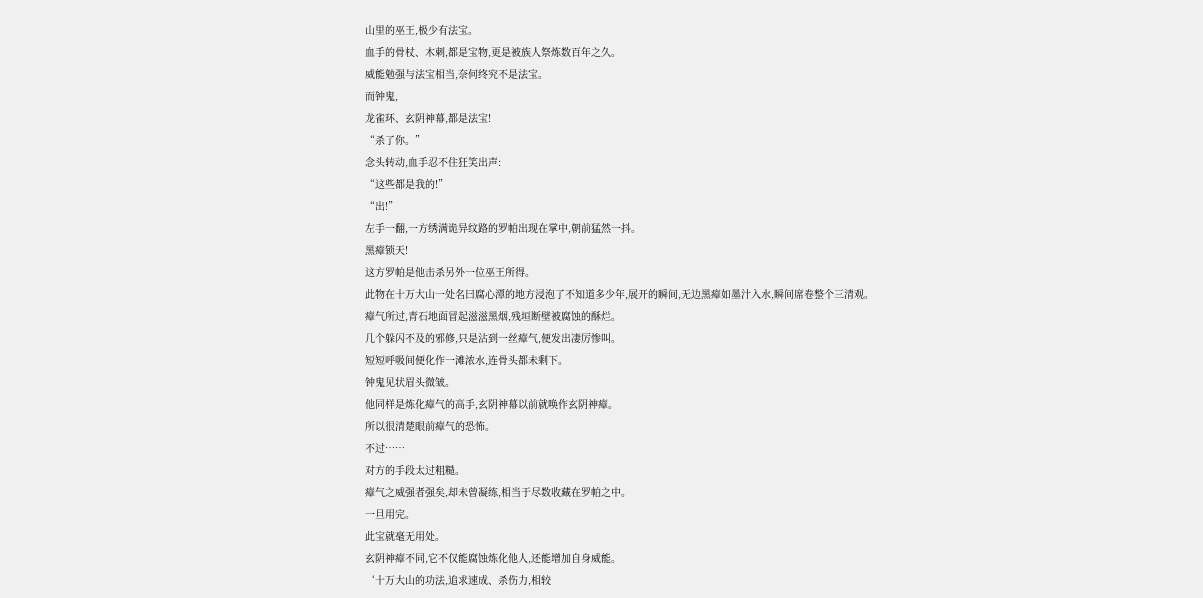山里的巫王,极少有法宝。
血手的骨杖、木刺,都是宝物,更是被族人祭炼数百年之久。
威能勉强与法宝相当,奈何终究不是法宝。
而钟鬼,
龙雀环、玄阴神幕,都是法宝!
“杀了你。”
念头转动,血手忍不住狂笑出声:
“这些都是我的!”
“出!”
左手一翻,一方绣满诡异纹路的罗帕出现在掌中,朝前猛然一抖。
黑瘴锁天!
这方罗帕是他击杀另外一位巫王所得。
此物在十万大山一处名曰腐心潭的地方浸泡了不知道多少年,展开的瞬间,无边黑瘴如墨汁入水,瞬间席卷整个三清观。
瘴气所过,青石地面冒起滋滋黑烟,残垣断壁被腐蚀的酥烂。
几个躲闪不及的邪修,只是沾到一丝瘴气,便发出凄厉惨叫。
短短呼吸间便化作一滩浓水,连骨头都未剩下。
钟鬼见状眉头微皱。
他同样是炼化瘴气的高手,玄阴神幕以前就唤作玄阴神瘴。
所以很清楚眼前瘴气的恐怖。
不过……
对方的手段太过粗糙。
瘴气之威强者强矣,却未曾凝练,相当于尽数收藏在罗帕之中。
一旦用完。
此宝就毫无用处。
玄阴神瘴不同,它不仅能腐蚀炼化他人,还能增加自身威能。
‘十万大山的功法,追求速成、杀伤力,相较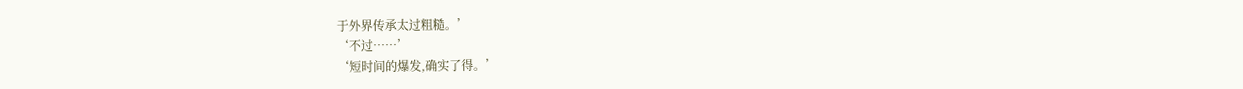于外界传承太过粗糙。’
‘不过……’
‘短时间的爆发,确实了得。’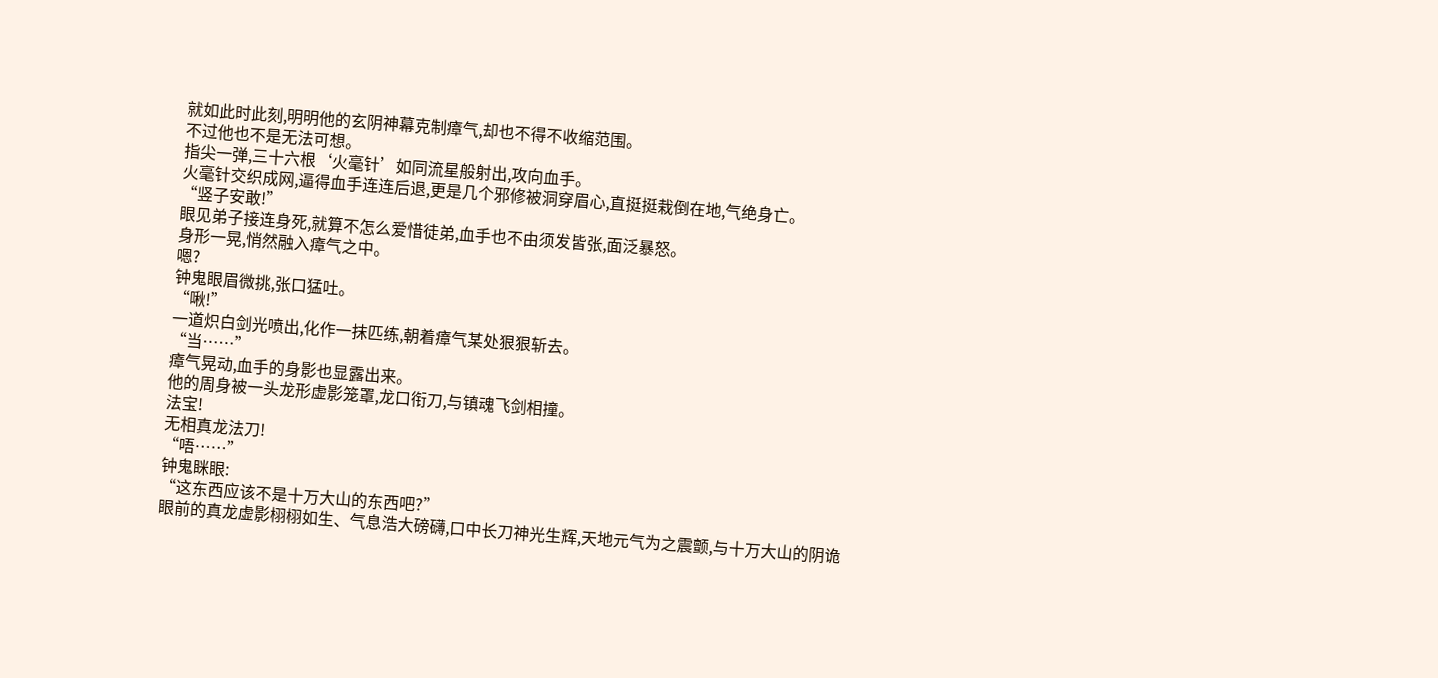就如此时此刻,明明他的玄阴神幕克制瘴气,却也不得不收缩范围。
不过他也不是无法可想。
指尖一弹,三十六根‘火毫针’如同流星般射出,攻向血手。
火毫针交织成网,逼得血手连连后退,更是几个邪修被洞穿眉心,直挺挺栽倒在地,气绝身亡。
“竖子安敢!”
眼见弟子接连身死,就算不怎么爱惜徒弟,血手也不由须发皆张,面泛暴怒。
身形一晃,悄然融入瘴气之中。
嗯?
钟鬼眼眉微挑,张口猛吐。
“啾!”
一道炽白剑光喷出,化作一抹匹练,朝着瘴气某处狠狠斩去。
“当……”
瘴气晃动,血手的身影也显露出来。
他的周身被一头龙形虚影笼罩,龙口衔刀,与镇魂飞剑相撞。
法宝!
无相真龙法刀!
“唔……”
钟鬼眯眼:
“这东西应该不是十万大山的东西吧?”
眼前的真龙虚影栩栩如生、气息浩大磅礴,口中长刀神光生辉,天地元气为之震颤,与十万大山的阴诡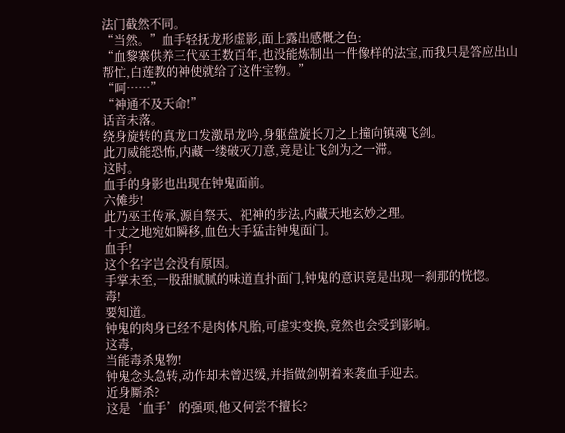法门截然不同。
“当然。”血手轻抚龙形虚影,面上露出感慨之色:
“血黎寨供养三代巫王数百年,也没能炼制出一件像样的法宝,而我只是答应出山帮忙,白莲教的神使就给了这件宝物。”
“呵……”
“神通不及天命!”
话音未落。
绕身旋转的真龙口发激昂龙吟,身躯盘旋长刀之上撞向镇魂飞剑。
此刀威能恐怖,内藏一缕破灭刀意,竟是让飞剑为之一滞。
这时。
血手的身影也出现在钟鬼面前。
六傩步!
此乃巫王传承,源自祭天、祀神的步法,内藏天地玄妙之理。
十丈之地宛如瞬移,血色大手猛击钟鬼面门。
血手!
这个名字岂会没有原因。
手掌未至,一股甜腻腻的味道直扑面门,钟鬼的意识竟是出现一刹那的恍惚。
毒!
要知道。
钟鬼的肉身已经不是肉体凡胎,可虚实变换,竟然也会受到影响。
这毒,
当能毒杀鬼物!
钟鬼念头急转,动作却未曾迟缓,并指做剑朝着来袭血手迎去。
近身厮杀?
这是‘血手’的强项,他又何尝不擅长?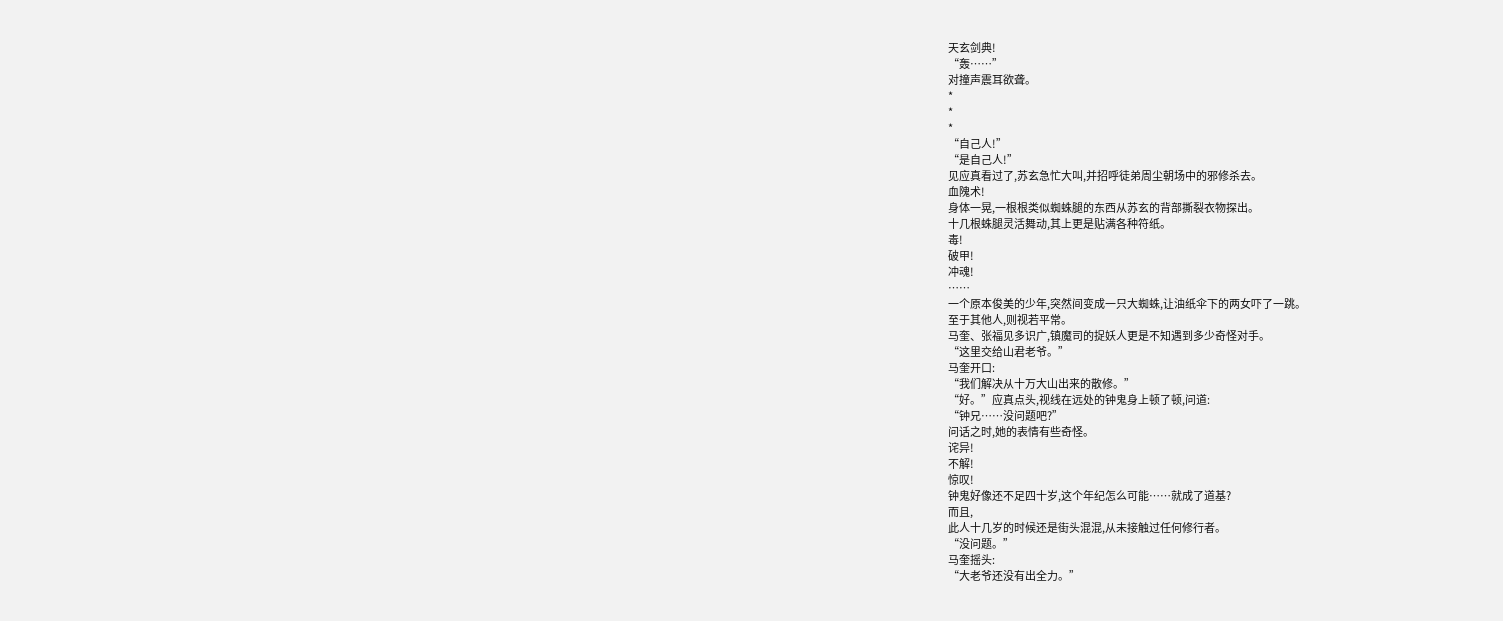天玄剑典!
“轰……”
对撞声震耳欲聋。
*
*
*
“自己人!”
“是自己人!”
见应真看过了,苏玄急忙大叫,并招呼徒弟周尘朝场中的邪修杀去。
血隗术!
身体一晃,一根根类似蜘蛛腿的东西从苏玄的背部撕裂衣物探出。
十几根蛛腿灵活舞动,其上更是贴满各种符纸。
毒!
破甲!
冲魂!
……
一个原本俊美的少年,突然间变成一只大蜘蛛,让油纸伞下的两女吓了一跳。
至于其他人,则视若平常。
马奎、张福见多识广,镇魔司的捉妖人更是不知遇到多少奇怪对手。
“这里交给山君老爷。”
马奎开口:
“我们解决从十万大山出来的散修。”
“好。”应真点头,视线在远处的钟鬼身上顿了顿,问道:
“钟兄……没问题吧?”
问话之时,她的表情有些奇怪。
诧异!
不解!
惊叹!
钟鬼好像还不足四十岁,这个年纪怎么可能……就成了道基?
而且,
此人十几岁的时候还是街头混混,从未接触过任何修行者。
“没问题。”
马奎摇头:
“大老爷还没有出全力。”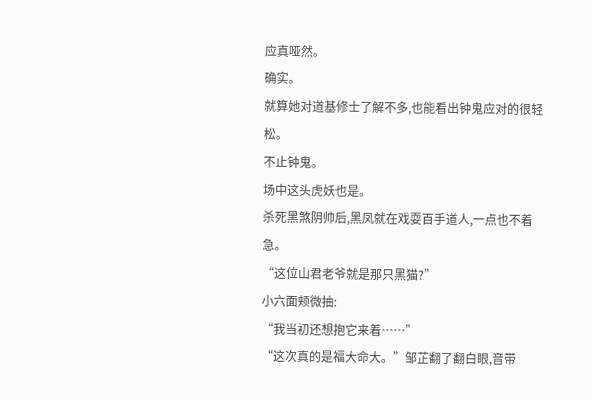应真哑然。
确实。
就算她对道基修士了解不多,也能看出钟鬼应对的很轻松。
不止钟鬼。
场中这头虎妖也是。
杀死黑煞阴帅后,黑凤就在戏耍百手道人,一点也不着急。
“这位山君老爷就是那只黑猫?”
小六面颊微抽:
“我当初还想抱它来着……”
“这次真的是福大命大。”邹芷翻了翻白眼,音带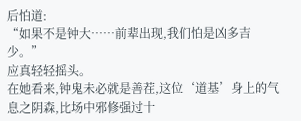后怕道:
“如果不是钟大……前辈出现,我们怕是凶多吉少。”
应真轻轻摇头。
在她看来,钟鬼未必就是善茬,这位‘道基’身上的气息之阴森,比场中邪修强过十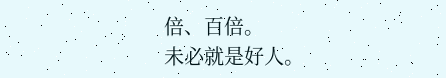倍、百倍。
未必就是好人。